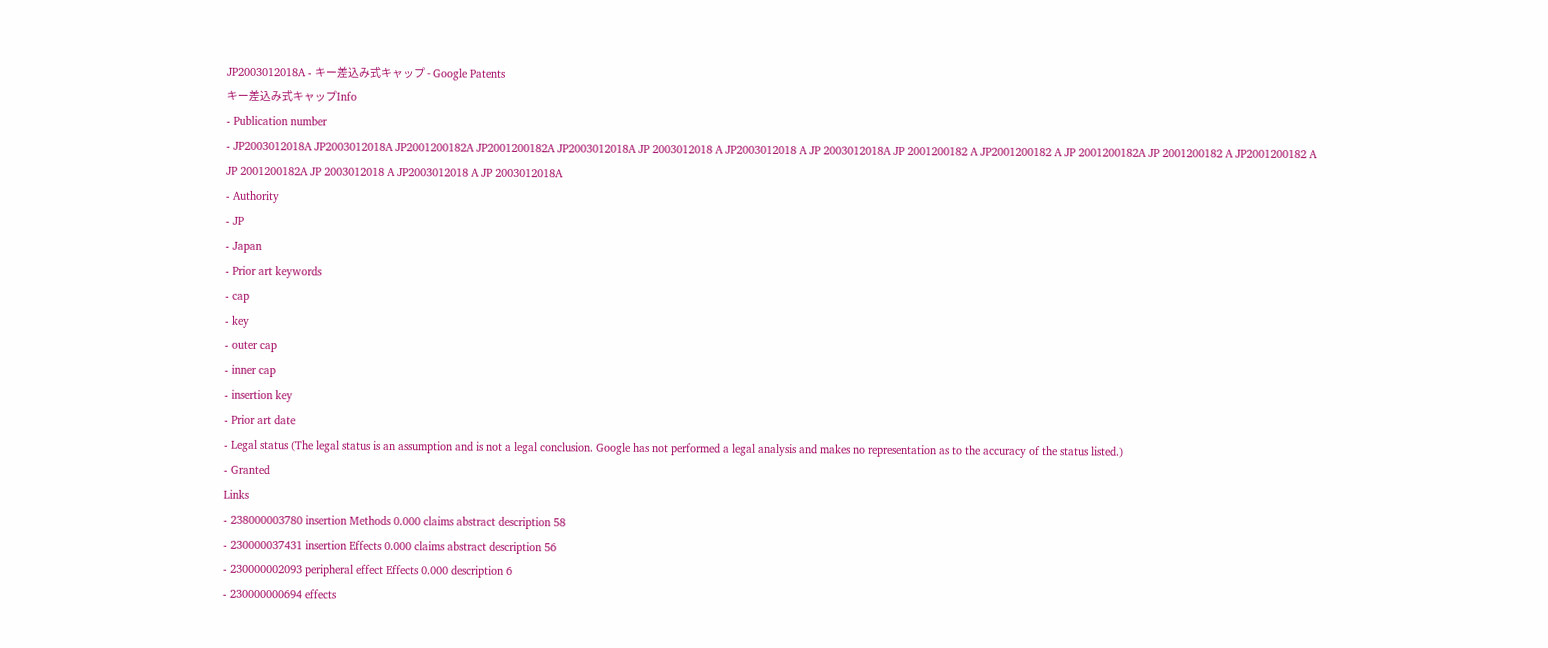JP2003012018A - キー差込み式キャップ - Google Patents
キー差込み式キャップInfo
- Publication number
- JP2003012018A JP2003012018A JP2001200182A JP2001200182A JP2003012018A JP 2003012018 A JP2003012018 A JP 2003012018A JP 2001200182 A JP2001200182 A JP 2001200182A JP 2001200182 A JP2001200182 A JP 2001200182A JP 2003012018 A JP2003012018 A JP 2003012018A
- Authority
- JP
- Japan
- Prior art keywords
- cap
- key
- outer cap
- inner cap
- insertion key
- Prior art date
- Legal status (The legal status is an assumption and is not a legal conclusion. Google has not performed a legal analysis and makes no representation as to the accuracy of the status listed.)
- Granted
Links
- 238000003780 insertion Methods 0.000 claims abstract description 58
- 230000037431 insertion Effects 0.000 claims abstract description 56
- 230000002093 peripheral effect Effects 0.000 description 6
- 230000000694 effects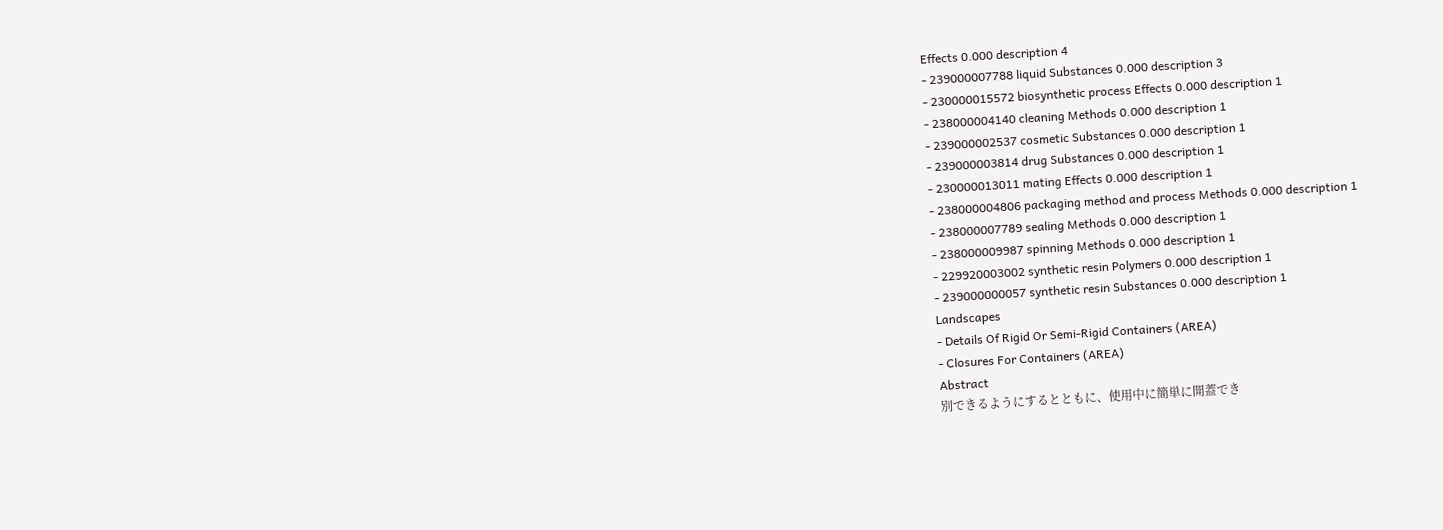Effects 0.000 description 4
- 239000007788 liquid Substances 0.000 description 3
- 230000015572 biosynthetic process Effects 0.000 description 1
- 238000004140 cleaning Methods 0.000 description 1
- 239000002537 cosmetic Substances 0.000 description 1
- 239000003814 drug Substances 0.000 description 1
- 230000013011 mating Effects 0.000 description 1
- 238000004806 packaging method and process Methods 0.000 description 1
- 238000007789 sealing Methods 0.000 description 1
- 238000009987 spinning Methods 0.000 description 1
- 229920003002 synthetic resin Polymers 0.000 description 1
- 239000000057 synthetic resin Substances 0.000 description 1
Landscapes
- Details Of Rigid Or Semi-Rigid Containers (AREA)
- Closures For Containers (AREA)
Abstract
別できるようにするとともに、使用中に簡単に開蓋でき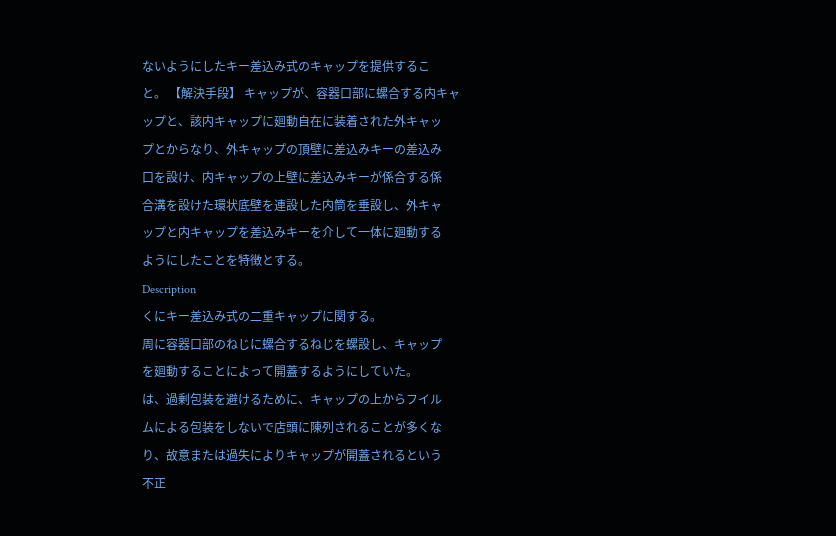ないようにしたキー差込み式のキャップを提供するこ
と。 【解決手段】 キャップが、容器口部に螺合する内キャ
ップと、該内キャップに廻動自在に装着された外キャッ
プとからなり、外キャップの頂壁に差込みキーの差込み
口を設け、内キャップの上壁に差込みキーが係合する係
合溝を設けた環状底壁を連設した内筒を垂設し、外キャ
ップと内キャップを差込みキーを介して一体に廻動する
ようにしたことを特徴とする。
Description
くにキー差込み式の二重キャップに関する。
周に容器口部のねじに螺合するねじを螺設し、キャップ
を廻動することによって開蓋するようにしていた。
は、過剰包装を避けるために、キャップの上からフイル
ムによる包装をしないで店頭に陳列されることが多くな
り、故意または過失によりキャップが開蓋されるという
不正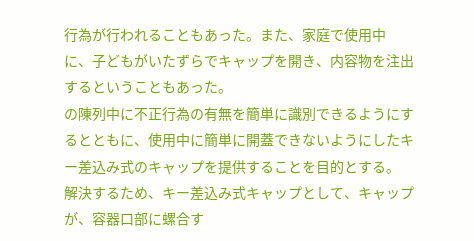行為が行われることもあった。また、家庭で使用中
に、子どもがいたずらでキャップを開き、内容物を注出
するということもあった。
の陳列中に不正行為の有無を簡単に識別できるようにす
るとともに、使用中に簡単に開蓋できないようにしたキ
ー差込み式のキャップを提供することを目的とする。
解決するため、キー差込み式キャップとして、キャップ
が、容器口部に螺合す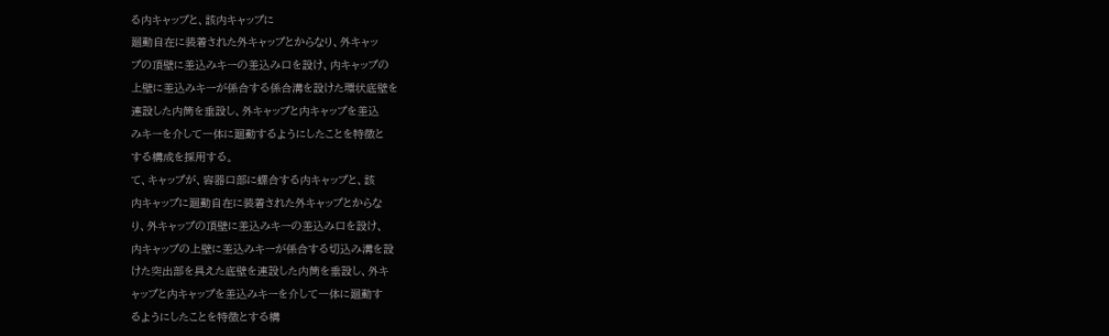る内キャップと、該内キャップに
廻動自在に装着された外キャップとからなり、外キャッ
プの頂壁に差込みキーの差込み口を設け、内キャップの
上壁に差込みキーが係合する係合溝を設けた環状底壁を
連設した内筒を垂設し、外キャップと内キャップを差込
みキーを介して一体に廻動するようにしたことを特徴と
する構成を採用する。
て、キャップが、容器口部に螺合する内キャップと、該
内キャップに廻動自在に装着された外キャップとからな
り、外キャップの頂壁に差込みキーの差込み口を設け、
内キャップの上壁に差込みキーが係合する切込み溝を設
けた突出部を具えた底壁を連設した内筒を垂設し、外キ
ャップと内キャップを差込みキーを介して一体に廻動す
るようにしたことを特徴とする構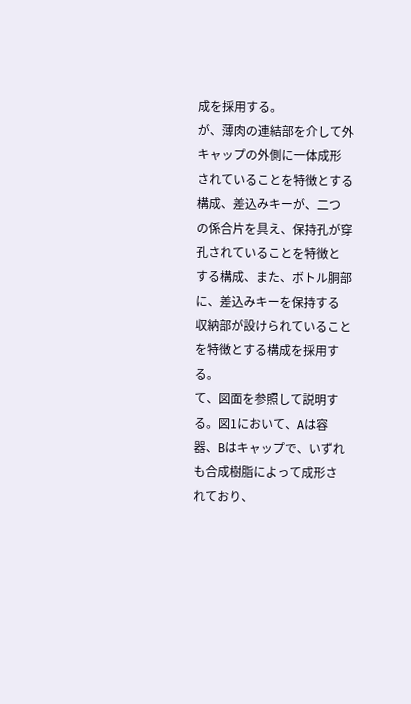成を採用する。
が、薄肉の連結部を介して外キャップの外側に一体成形
されていることを特徴とする構成、差込みキーが、二つ
の係合片を具え、保持孔が穿孔されていることを特徴と
する構成、また、ボトル胴部に、差込みキーを保持する
収納部が設けられていることを特徴とする構成を採用す
る。
て、図面を参照して説明する。図1において、Aは容
器、Bはキャップで、いずれも合成樹脂によって成形さ
れており、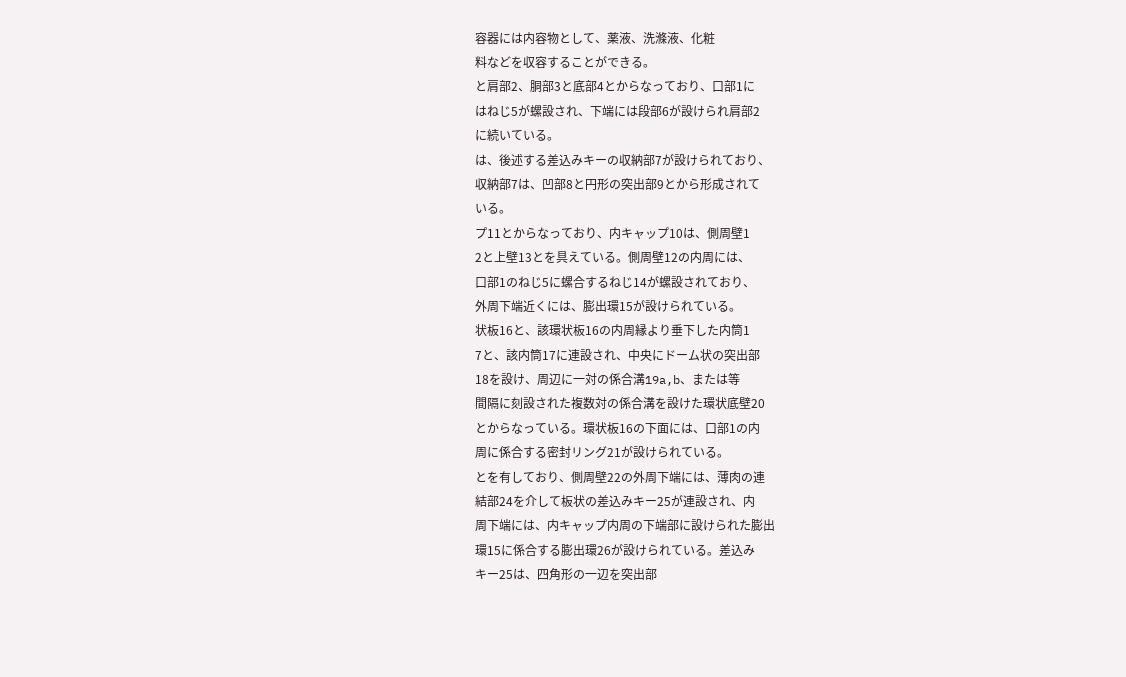容器には内容物として、薬液、洗滌液、化粧
料などを収容することができる。
と肩部2、胴部3と底部4とからなっており、口部1に
はねじ5が螺設され、下端には段部6が設けられ肩部2
に続いている。
は、後述する差込みキーの収納部7が設けられており、
収納部7は、凹部8と円形の突出部9とから形成されて
いる。
プ11とからなっており、内キャップ10は、側周壁1
2と上壁13とを具えている。側周壁12の内周には、
口部1のねじ5に螺合するねじ14が螺設されており、
外周下端近くには、膨出環15が設けられている。
状板16と、該環状板16の内周縁より垂下した内筒1
7と、該内筒17に連設され、中央にドーム状の突出部
18を設け、周辺に一対の係合溝19a,b、または等
間隔に刻設された複数対の係合溝を設けた環状底壁20
とからなっている。環状板16の下面には、口部1の内
周に係合する密封リング21が設けられている。
とを有しており、側周壁22の外周下端には、薄肉の連
結部24を介して板状の差込みキー25が連設され、内
周下端には、内キャップ内周の下端部に設けられた膨出
環15に係合する膨出環26が設けられている。差込み
キー25は、四角形の一辺を突出部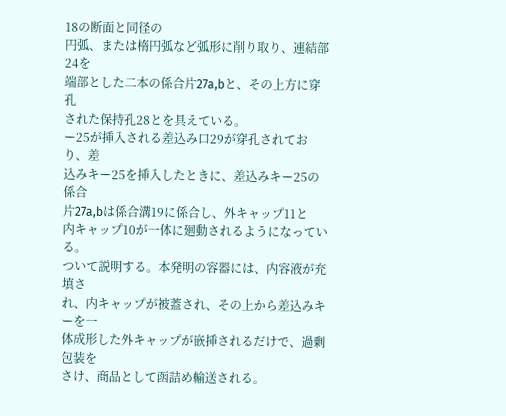18の断面と同径の
円弧、または楕円弧など弧形に削り取り、連結部24を
端部とした二本の係合片27a,bと、その上方に穿孔
された保持孔28とを具えている。
ー25が挿入される差込み口29が穿孔されており、差
込みキー25を挿入したときに、差込みキー25の係合
片27a,bは係合溝19に係合し、外キャップ11と
内キャップ10が一体に廻動されるようになっている。
ついて説明する。本発明の容器には、内容液が充填さ
れ、内キャップが被蓋され、その上から差込みキーを一
体成形した外キャップが嵌挿されるだけで、過剰包装を
さけ、商品として函詰め輸送される。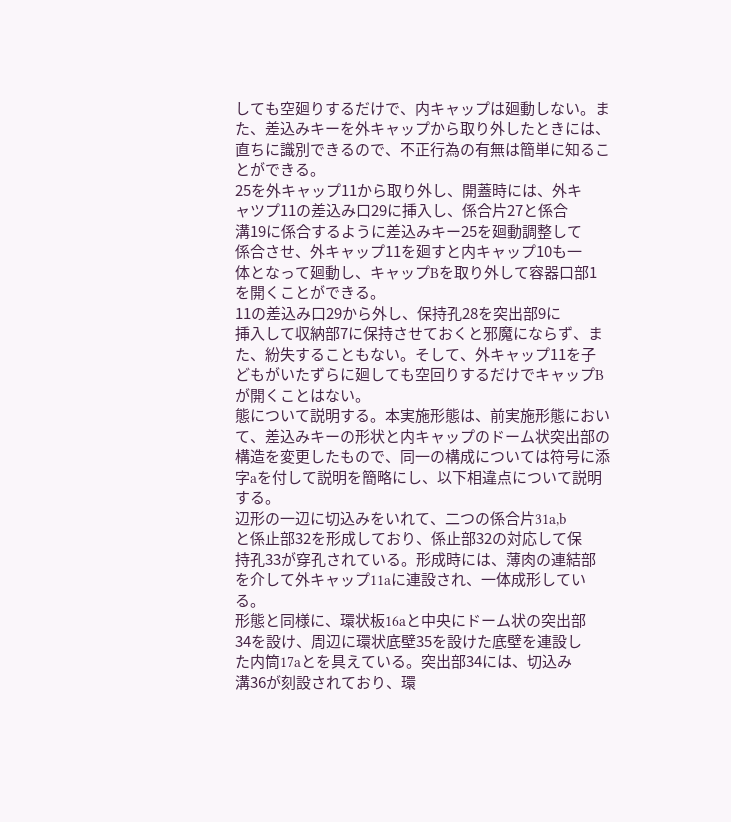しても空廻りするだけで、内キャップは廻動しない。ま
た、差込みキーを外キャップから取り外したときには、
直ちに識別できるので、不正行為の有無は簡単に知るこ
とができる。
25を外キャップ11から取り外し、開蓋時には、外キ
ャツプ11の差込み口29に挿入し、係合片27と係合
溝19に係合するように差込みキー25を廻動調整して
係合させ、外キャップ11を廻すと内キャップ10も一
体となって廻動し、キャップBを取り外して容器口部1
を開くことができる。
11の差込み口29から外し、保持孔28を突出部9に
挿入して収納部7に保持させておくと邪魔にならず、ま
た、紛失することもない。そして、外キャップ11を子
どもがいたずらに廻しても空回りするだけでキャップB
が開くことはない。
態について説明する。本実施形態は、前実施形態におい
て、差込みキーの形状と内キャップのドーム状突出部の
構造を変更したもので、同一の構成については符号に添
字aを付して説明を簡略にし、以下相違点について説明
する。
辺形の一辺に切込みをいれて、二つの係合片31a,b
と係止部32を形成しており、係止部32の対応して保
持孔33が穿孔されている。形成時には、薄肉の連結部
を介して外キャップ11aに連設され、一体成形してい
る。
形態と同様に、環状板16aと中央にドーム状の突出部
34を設け、周辺に環状底壁35を設けた底壁を連設し
た内筒17aとを具えている。突出部34には、切込み
溝36が刻設されており、環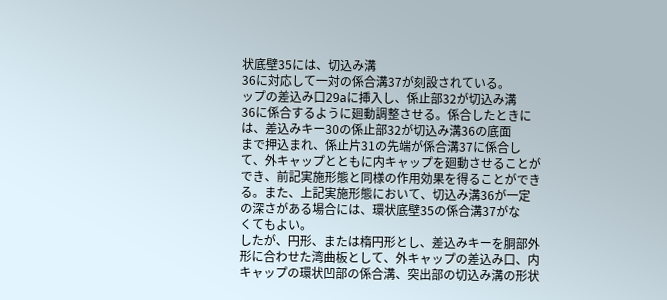状底壁35には、切込み溝
36に対応して一対の係合溝37が刻設されている。
ップの差込み口29aに挿入し、係止部32が切込み溝
36に係合するように廻動調整させる。係合したときに
は、差込みキー30の係止部32が切込み溝36の底面
まで押込まれ、係止片31の先端が係合溝37に係合し
て、外キャップとともに内キャップを廻動させることが
でき、前記実施形態と同様の作用効果を得ることができ
る。また、上記実施形態において、切込み溝36が一定
の深さがある場合には、環状底壁35の係合溝37がな
くてもよい。
したが、円形、または楕円形とし、差込みキーを胴部外
形に合わせた湾曲板として、外キャップの差込み口、内
キャップの環状凹部の係合溝、突出部の切込み溝の形状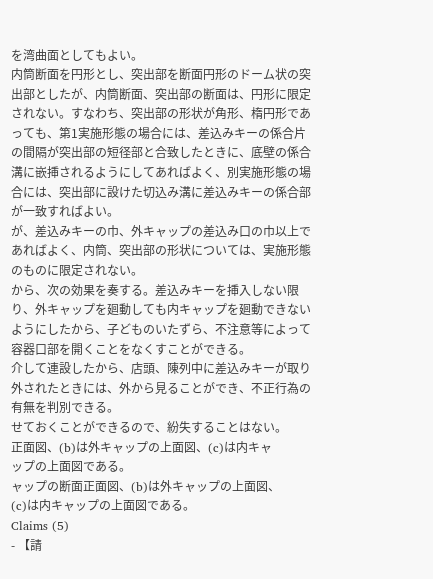を湾曲面としてもよい。
内筒断面を円形とし、突出部を断面円形のドーム状の突
出部としたが、内筒断面、突出部の断面は、円形に限定
されない。すなわち、突出部の形状が角形、楕円形であ
っても、第1実施形態の場合には、差込みキーの係合片
の間隔が突出部の短径部と合致したときに、底壁の係合
溝に嵌挿されるようにしてあればよく、別実施形態の場
合には、突出部に設けた切込み溝に差込みキーの係合部
が一致すればよい。
が、差込みキーの巾、外キャップの差込み口の巾以上で
あればよく、内筒、突出部の形状については、実施形態
のものに限定されない。
から、次の効果を奏する。差込みキーを挿入しない限
り、外キャップを廻動しても内キャップを廻動できない
ようにしたから、子どものいたずら、不注意等によって
容器口部を開くことをなくすことができる。
介して連設したから、店頭、陳列中に差込みキーが取り
外されたときには、外から見ることができ、不正行為の
有無を判別できる。
せておくことができるので、紛失することはない。
正面図、(b)は外キャップの上面図、(c)は内キャ
ップの上面図である。
ャップの断面正面図、(b)は外キャップの上面図、
(c)は内キャップの上面図である。
Claims (5)
- 【請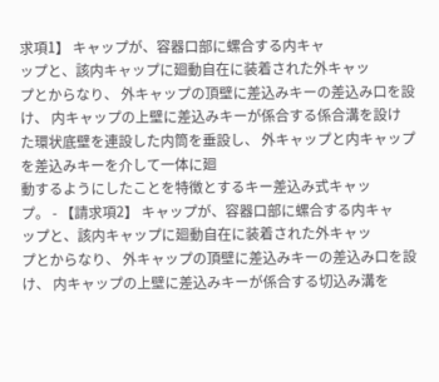求項1】 キャップが、容器口部に螺合する内キャ
ップと、該内キャップに廻動自在に装着された外キャッ
プとからなり、 外キャップの頂壁に差込みキーの差込み口を設け、 内キャップの上壁に差込みキーが係合する係合溝を設け
た環状底壁を連設した内筒を垂設し、 外キャップと内キャップを差込みキーを介して一体に廻
動するようにしたことを特徴とするキー差込み式キャッ
プ。 - 【請求項2】 キャップが、容器口部に螺合する内キャ
ップと、該内キャップに廻動自在に装着された外キャッ
プとからなり、 外キャップの頂壁に差込みキーの差込み口を設け、 内キャップの上壁に差込みキーが係合する切込み溝を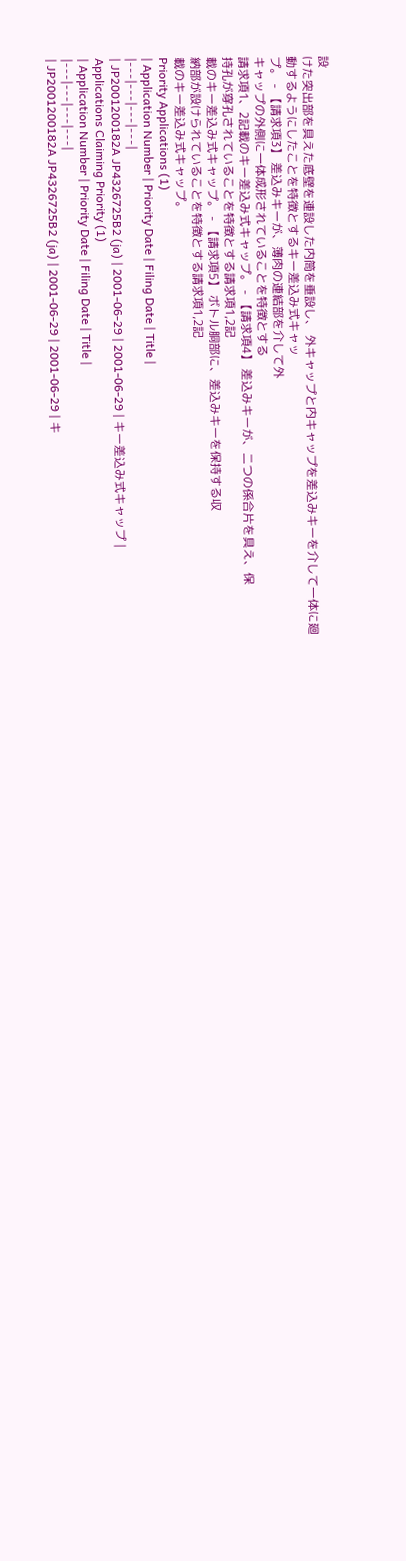設
けた突出部を具えた底壁を連設した内筒を垂設し、 外キャップと内キャップを差込みキーを介して一体に廻
動するようにしたことを特徴とするキー差込み式キャッ
プ。 - 【請求項3】 差込みキーが、薄肉の連結部を介して外
キャップの外側に一体成形されていることを特徴とする
請求項1、2記載のキー差込み式キャップ。 - 【請求項4】 差込みキーが、二つの係合片を具え、保
持孔が穿孔されていることを特徴とする請求項1,2記
載のキー差込み式キャップ。 - 【請求項5】 ボトル胴部に、差込みキーを保持する収
納部が設けられていることを特徴とする請求項1,2記
載のキー差込み式キャップ。
Priority Applications (1)
| Application Number | Priority Date | Filing Date | Title |
|---|---|---|---|
| JP2001200182A JP4326725B2 (ja) | 2001-06-29 | 2001-06-29 | キー差込み式キャップ |
Applications Claiming Priority (1)
| Application Number | Priority Date | Filing Date | Title |
|---|---|---|---|
| JP2001200182A JP4326725B2 (ja) | 2001-06-29 | 2001-06-29 | キ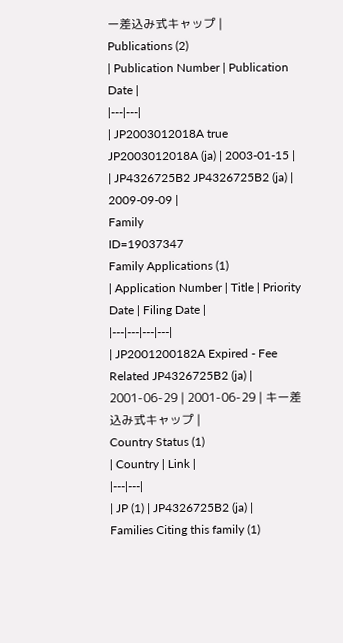ー差込み式キャップ |
Publications (2)
| Publication Number | Publication Date |
|---|---|
| JP2003012018A true JP2003012018A (ja) | 2003-01-15 |
| JP4326725B2 JP4326725B2 (ja) | 2009-09-09 |
Family
ID=19037347
Family Applications (1)
| Application Number | Title | Priority Date | Filing Date |
|---|---|---|---|
| JP2001200182A Expired - Fee Related JP4326725B2 (ja) | 2001-06-29 | 2001-06-29 | キー差込み式キャップ |
Country Status (1)
| Country | Link |
|---|---|
| JP (1) | JP4326725B2 (ja) |
Families Citing this family (1)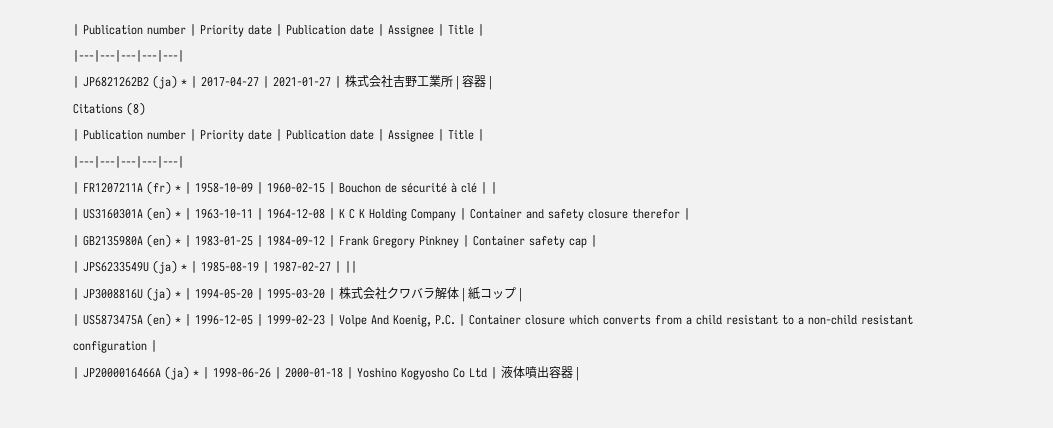| Publication number | Priority date | Publication date | Assignee | Title |
|---|---|---|---|---|
| JP6821262B2 (ja) * | 2017-04-27 | 2021-01-27 | 株式会社吉野工業所 | 容器 |
Citations (8)
| Publication number | Priority date | Publication date | Assignee | Title |
|---|---|---|---|---|
| FR1207211A (fr) * | 1958-10-09 | 1960-02-15 | Bouchon de sécurité à clé | |
| US3160301A (en) * | 1963-10-11 | 1964-12-08 | K C K Holding Company | Container and safety closure therefor |
| GB2135980A (en) * | 1983-01-25 | 1984-09-12 | Frank Gregory Pinkney | Container safety cap |
| JPS6233549U (ja) * | 1985-08-19 | 1987-02-27 | ||
| JP3008816U (ja) * | 1994-05-20 | 1995-03-20 | 株式会社クワバラ解体 | 紙コップ |
| US5873475A (en) * | 1996-12-05 | 1999-02-23 | Volpe And Koenig, P.C. | Container closure which converts from a child resistant to a non-child resistant configuration |
| JP2000016466A (ja) * | 1998-06-26 | 2000-01-18 | Yoshino Kogyosho Co Ltd | 液体噴出容器 |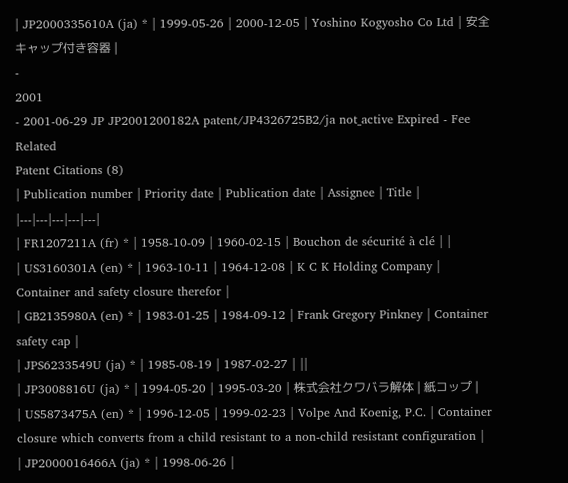| JP2000335610A (ja) * | 1999-05-26 | 2000-12-05 | Yoshino Kogyosho Co Ltd | 安全キャップ付き容器 |
-
2001
- 2001-06-29 JP JP2001200182A patent/JP4326725B2/ja not_active Expired - Fee Related
Patent Citations (8)
| Publication number | Priority date | Publication date | Assignee | Title |
|---|---|---|---|---|
| FR1207211A (fr) * | 1958-10-09 | 1960-02-15 | Bouchon de sécurité à clé | |
| US3160301A (en) * | 1963-10-11 | 1964-12-08 | K C K Holding Company | Container and safety closure therefor |
| GB2135980A (en) * | 1983-01-25 | 1984-09-12 | Frank Gregory Pinkney | Container safety cap |
| JPS6233549U (ja) * | 1985-08-19 | 1987-02-27 | ||
| JP3008816U (ja) * | 1994-05-20 | 1995-03-20 | 株式会社クワバラ解体 | 紙コップ |
| US5873475A (en) * | 1996-12-05 | 1999-02-23 | Volpe And Koenig, P.C. | Container closure which converts from a child resistant to a non-child resistant configuration |
| JP2000016466A (ja) * | 1998-06-26 |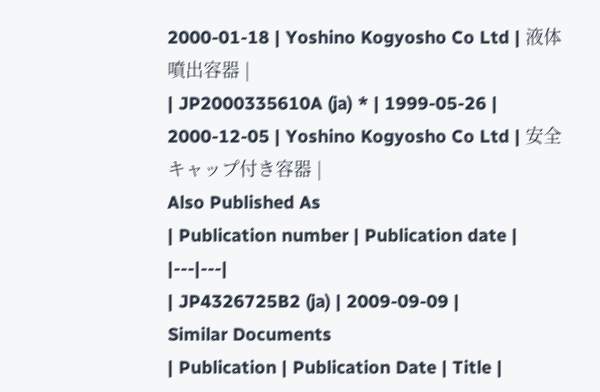2000-01-18 | Yoshino Kogyosho Co Ltd | 液体噴出容器 |
| JP2000335610A (ja) * | 1999-05-26 | 2000-12-05 | Yoshino Kogyosho Co Ltd | 安全キャップ付き容器 |
Also Published As
| Publication number | Publication date |
|---|---|
| JP4326725B2 (ja) | 2009-09-09 |
Similar Documents
| Publication | Publication Date | Title |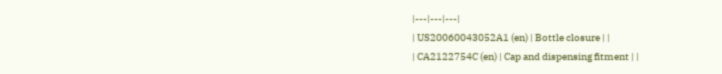|---|---|---|
| US20060043052A1 (en) | Bottle closure | |
| CA2122754C (en) | Cap and dispensing fitment | |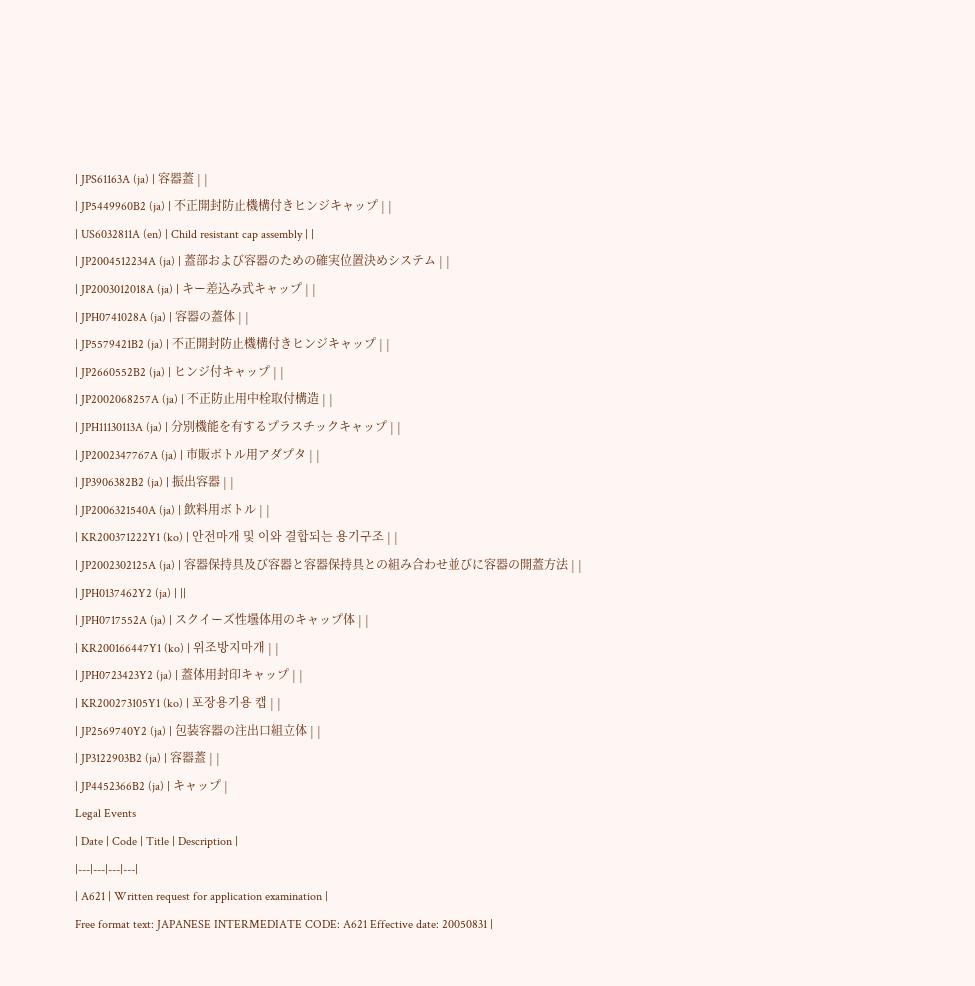| JPS61163A (ja) | 容器蓋 | |
| JP5449960B2 (ja) | 不正開封防止機構付きヒンジキャップ | |
| US6032811A (en) | Child resistant cap assembly | |
| JP2004512234A (ja) | 蓋部および容器のための確実位置決めシステム | |
| JP2003012018A (ja) | キー差込み式キャップ | |
| JPH0741028A (ja) | 容器の蓋体 | |
| JP5579421B2 (ja) | 不正開封防止機構付きヒンジキャップ | |
| JP2660552B2 (ja) | ヒンジ付キャップ | |
| JP2002068257A (ja) | 不正防止用中栓取付構造 | |
| JPH11130113A (ja) | 分別機能を有するプラスチックキャップ | |
| JP2002347767A (ja) | 市販ボトル用アダプタ | |
| JP3906382B2 (ja) | 振出容器 | |
| JP2006321540A (ja) | 飲料用ボトル | |
| KR200371222Y1 (ko) | 안전마개 및 이와 결합되는 용기구조 | |
| JP2002302125A (ja) | 容器保持具及び容器と容器保持具との組み合わせ並びに容器の開蓋方法 | |
| JPH0137462Y2 (ja) | ||
| JPH0717552A (ja) | スクイーズ性壜体用のキャップ体 | |
| KR200166447Y1 (ko) | 위조방지마개 | |
| JPH0723423Y2 (ja) | 蓋体用封印キャップ | |
| KR200273105Y1 (ko) | 포장용기용 캡 | |
| JP2569740Y2 (ja) | 包装容器の注出口組立体 | |
| JP3122903B2 (ja) | 容器蓋 | |
| JP4452366B2 (ja) | キャップ |
Legal Events
| Date | Code | Title | Description |
|---|---|---|---|
| A621 | Written request for application examination |
Free format text: JAPANESE INTERMEDIATE CODE: A621 Effective date: 20050831 |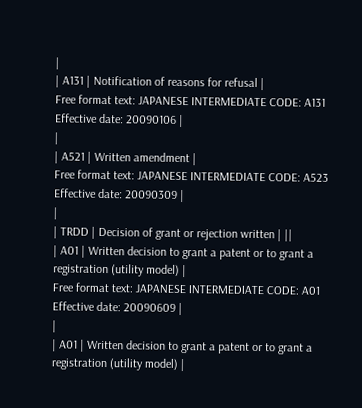|
| A131 | Notification of reasons for refusal |
Free format text: JAPANESE INTERMEDIATE CODE: A131 Effective date: 20090106 |
|
| A521 | Written amendment |
Free format text: JAPANESE INTERMEDIATE CODE: A523 Effective date: 20090309 |
|
| TRDD | Decision of grant or rejection written | ||
| A01 | Written decision to grant a patent or to grant a registration (utility model) |
Free format text: JAPANESE INTERMEDIATE CODE: A01 Effective date: 20090609 |
|
| A01 | Written decision to grant a patent or to grant a registration (utility model) |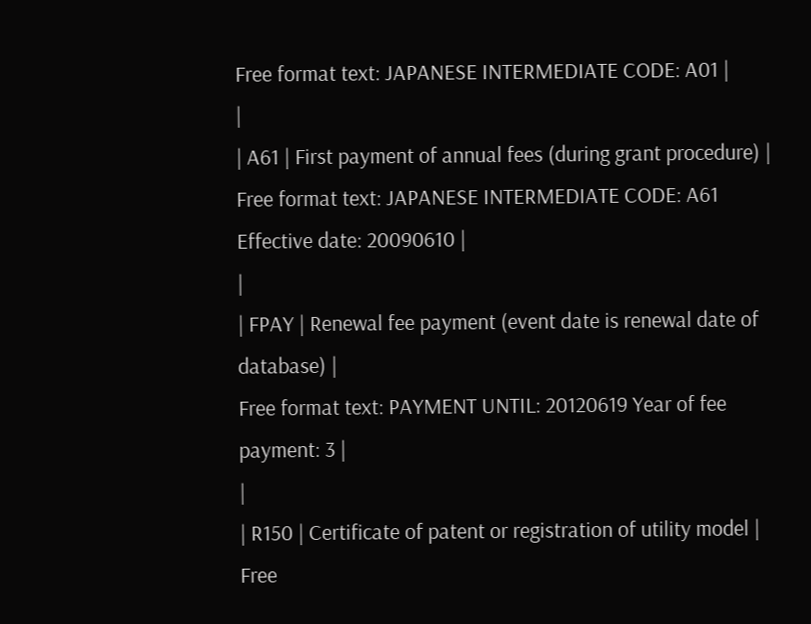Free format text: JAPANESE INTERMEDIATE CODE: A01 |
|
| A61 | First payment of annual fees (during grant procedure) |
Free format text: JAPANESE INTERMEDIATE CODE: A61 Effective date: 20090610 |
|
| FPAY | Renewal fee payment (event date is renewal date of database) |
Free format text: PAYMENT UNTIL: 20120619 Year of fee payment: 3 |
|
| R150 | Certificate of patent or registration of utility model |
Free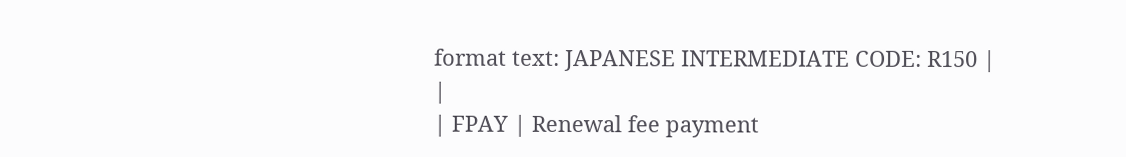format text: JAPANESE INTERMEDIATE CODE: R150 |
|
| FPAY | Renewal fee payment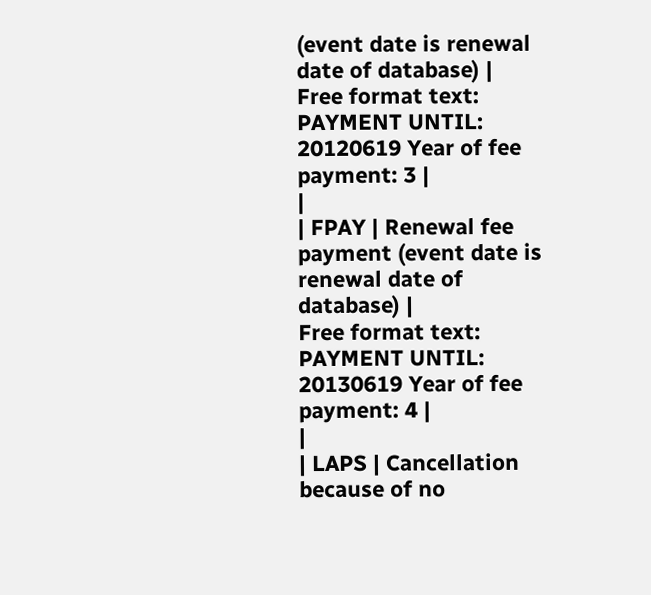(event date is renewal date of database) |
Free format text: PAYMENT UNTIL: 20120619 Year of fee payment: 3 |
|
| FPAY | Renewal fee payment (event date is renewal date of database) |
Free format text: PAYMENT UNTIL: 20130619 Year of fee payment: 4 |
|
| LAPS | Cancellation because of no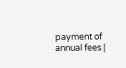payment of annual fees |